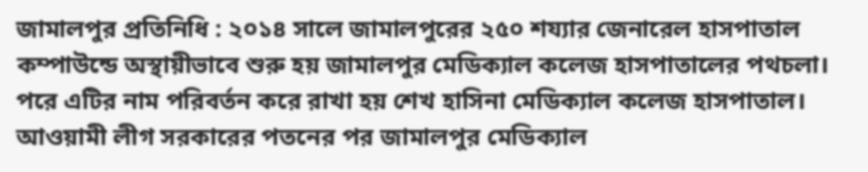জামালপুর প্রতিনিধি : ২০১৪ সালে জামালপুরের ২৫০ শয্যার জেনারেল হাসপাতাল কম্পাউন্ডে অস্থায়ীভাবে শুরু হয় জামালপুর মেডিক্যাল কলেজ হাসপাতালের পথচলা। পরে এটির নাম পরিবর্তন করে রাখা হয় শেখ হাসিনা মেডিক্যাল কলেজ হাসপাতাল। আওয়ামী লীগ সরকারের পতনের পর জামালপুর মেডিক্যাল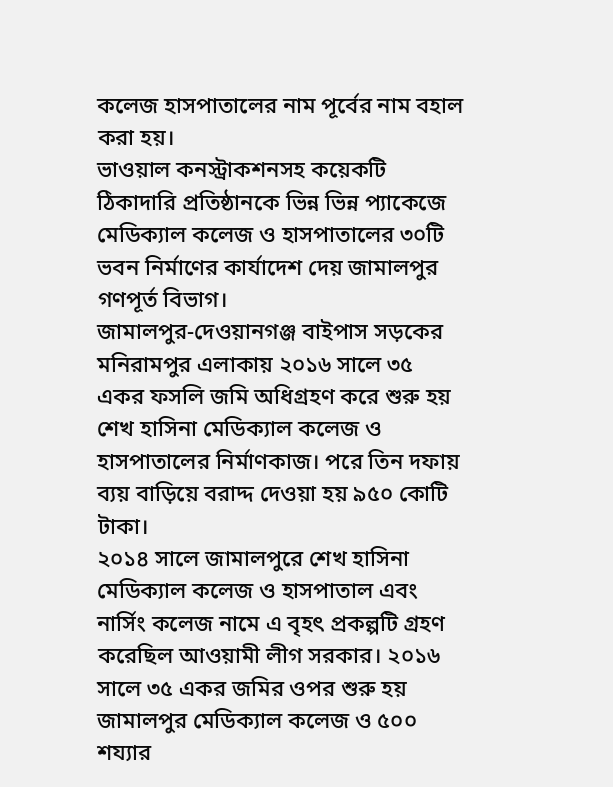কলেজ হাসপাতালের নাম পূর্বের নাম বহাল করা হয়।
ভাওয়াল কনস্ট্রাকশনসহ কয়েকটি ঠিকাদারি প্রতিষ্ঠানকে ভিন্ন ভিন্ন প্যাকেজে মেডিক্যাল কলেজ ও হাসপাতালের ৩০টি ভবন নির্মাণের কার্যাদেশ দেয় জামালপুর গণপূর্ত বিভাগ।
জামালপুর-দেওয়ানগঞ্জ বাইপাস সড়কের মনিরামপুর এলাকায় ২০১৬ সালে ৩৫ একর ফসলি জমি অধিগ্রহণ করে শুরু হয় শেখ হাসিনা মেডিক্যাল কলেজ ও হাসপাতালের নির্মাণকাজ। পরে তিন দফায় ব্যয় বাড়িয়ে বরাদ্দ দেওয়া হয় ৯৫০ কোটি টাকা।
২০১৪ সালে জামালপুরে শেখ হাসিনা মেডিক্যাল কলেজ ও হাসপাতাল এবং নার্সিং কলেজ নামে এ বৃহৎ প্রকল্পটি গ্রহণ করেছিল আওয়ামী লীগ সরকার। ২০১৬ সালে ৩৫ একর জমির ওপর শুরু হয় জামালপুর মেডিক্যাল কলেজ ও ৫০০ শয্যার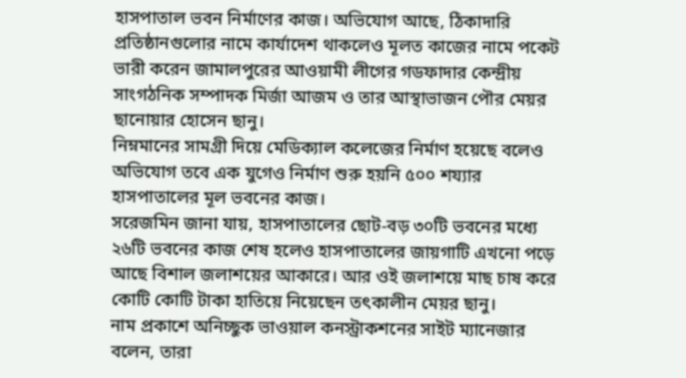হাসপাতাল ভবন নির্মাণের কাজ। অভিযোগ আছে, ঠিকাদারি প্রতিষ্ঠানগুলোর নামে কার্যাদেশ থাকলেও মূলত কাজের নামে পকেট ভারী করেন জামালপুরের আওয়ামী লীগের গডফাদার কেন্দ্রীয় সাংগঠনিক সম্পাদক মির্জা আজম ও তার আস্থাভাজন পৌর মেয়র ছানোয়ার হোসেন ছানু।
নিম্নমানের সামগ্রী দিয়ে মেডিক্যাল কলেজের নির্মাণ হয়েছে বলেও অভিযোগ তবে এক যুগেও নির্মাণ শুরু হয়নি ৫০০ শয্যার হাসপাতালের মূল ভবনের কাজ।
সরেজমিন জানা যায়, হাসপাতালের ছোট-বড় ৩০টি ভবনের মধ্যে ২৬টি ভবনের কাজ শেষ হলেও হাসপাতালের জায়গাটি এখনো পড়ে আছে বিশাল জলাশয়ের আকারে। আর ওই জলাশয়ে মাছ চাষ করে কোটি কোটি টাকা হাতিয়ে নিয়েছেন তৎকালীন মেয়র ছানু।
নাম প্রকাশে অনিচ্ছুক ভাওয়াল কনস্ট্রাকশনের সাইট ম্যানেজার বলেন, তারা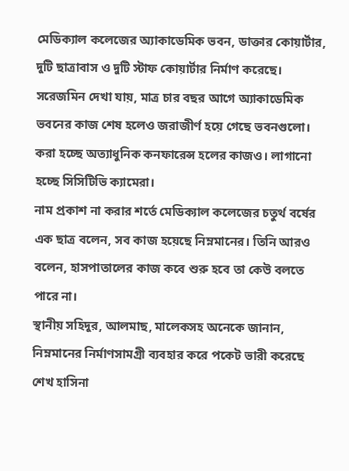মেডিক্যাল কলেজের অ্যাকাডেমিক ভবন, ডাক্তার কোয়ার্টার, দুটি ছাত্রাবাস ও দুটি স্টাফ কোয়ার্টার নির্মাণ করেছে। সরেজমিন দেখা যায়, মাত্র চার বছর আগে অ্যাকাডেমিক ভবনের কাজ শেষ হলেও জরাজীর্ণ হয়ে গেছে ভবনগুলো। করা হচ্ছে অত্যাধুনিক কনফারেন্স হলের কাজও। লাগানো হচ্ছে সিসিটিভি ক্যামেরা।
নাম প্রকাশ না করার শর্তে মেডিক্যাল কলেজের চতুর্থ বর্ষের এক ছাত্র বলেন, সব কাজ হয়েছে নিম্নমানের। তিনি আরও বলেন, হাসপাতালের কাজ কবে শুরু হবে তা কেউ বলতে পারে না।
স্থানীয় সহিদুর, আলমাছ, মালেকসহ অনেকে জানান, নিম্নমানের নির্মাণসামগ্রী ব্যবহার করে পকেট ভারী করেছে শেখ হাসিনা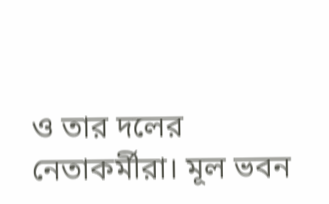ও তার দলের নেতাকর্মীরা। মূল ভবন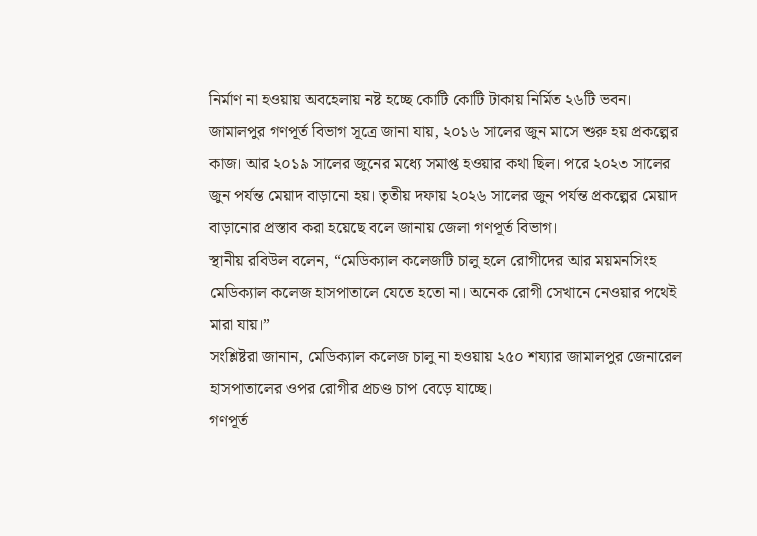নির্মাণ না হওয়ায় অবহেলায় নষ্ট হচ্ছে কোটি কোটি টাকায় নির্মিত ২৬টি ভবন।
জামালপুর গণপূর্ত বিভাগ সূত্রে জানা যায়, ২০১৬ সালের জুন মাসে শুরু হয় প্রকল্পের কাজ। আর ২০১৯ সালের জুনের মধ্যে সমাপ্ত হওয়ার কথা ছিল। পরে ২০২৩ সালের জুন পর্যন্ত মেয়াদ বাড়ানো হয়। তৃতীয় দফায় ২০২৬ সালের জুন পর্যন্ত প্রকল্পের মেয়াদ বাড়ানোর প্রস্তাব করা হয়েছে বলে জানায় জেলা গণপূর্ত বিভাগ।
স্থানীয় রবিউল বলেন, “মেডিক্যাল কলেজটি চালু হলে রোগীদের আর ময়মনসিংহ মেডিক্যাল কলেজ হাসপাতালে যেতে হতো না। অনেক রোগী সেখানে নেওয়ার পথেই মারা যায়।”
সংশ্লিষ্টরা জানান, মেডিক্যাল কলেজ চালু না হওয়ায় ২৫০ শয্যার জামালপুর জেনারেল হাসপাতালের ওপর রোগীর প্রচণ্ড চাপ বেড়ে যাচ্ছে।
গণপূর্ত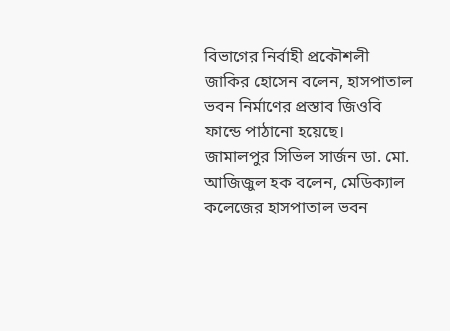বিভাগের নির্বাহী প্রকৌশলী জাকির হোসেন বলেন, হাসপাতাল ভবন নির্মাণের প্রস্তাব জিওবি ফান্ডে পাঠানো হয়েছে।
জামালপুর সিভিল সার্জন ডা. মো. আজিজুল হক বলেন, মেডিক্যাল কলেজের হাসপাতাল ভবন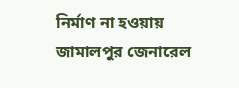নির্মাণ না হওয়ায় জামালপুর জেনারেল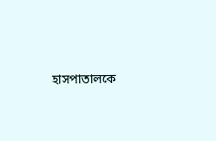হাসপাতালকে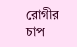রোগীর চাপ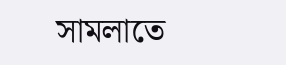সামলাতে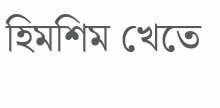হিমশিম খেতে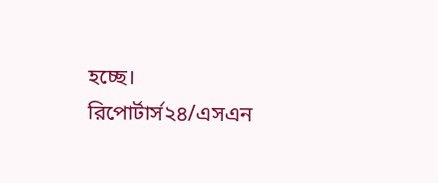হচ্ছে।
রিপোর্টার্স২৪/এসএন